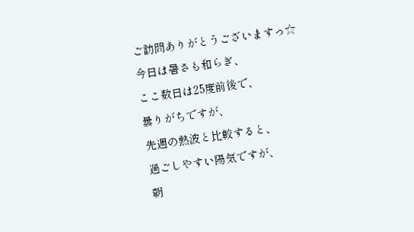ご訪問ありがとうございますっ☆
今日は暑さも和らぎ、
ここ数日は25度前後で、
曇りがちですが、
先週の熱波と比較すると、
過ごしやすい陽気ですが、
朝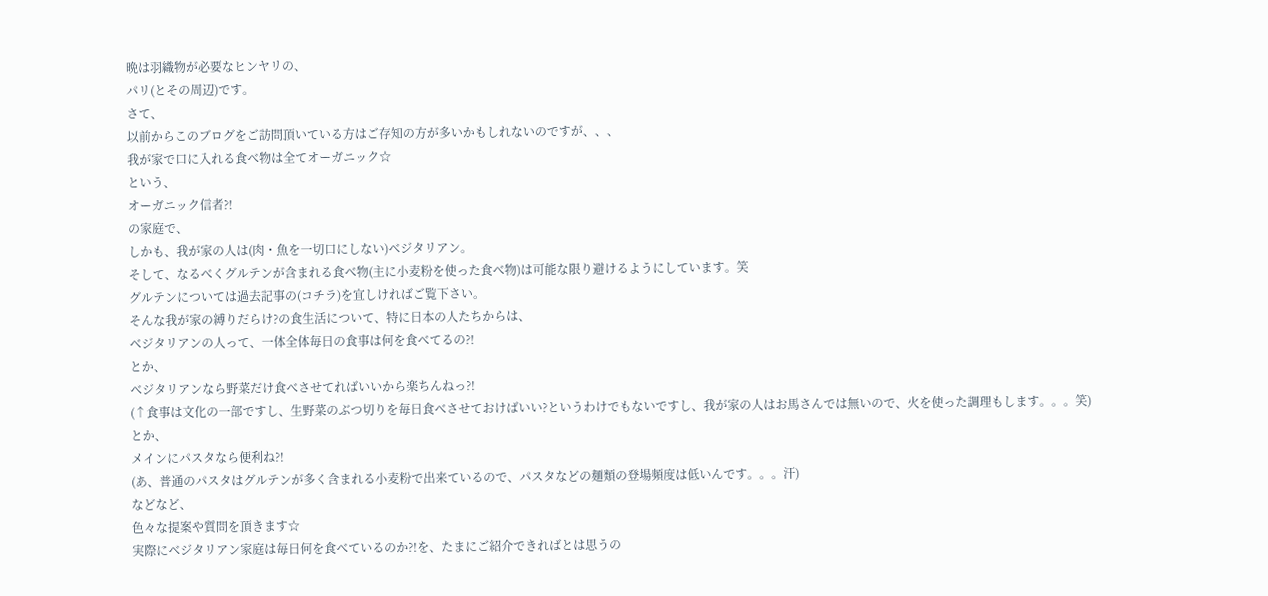晩は羽織物が必要なヒンヤリの、
パリ(とその周辺)です。
さて、
以前からこのブログをご訪問頂いている方はご存知の方が多いかもしれないのですが、、、
我が家で口に入れる食べ物は全てオーガニック☆
という、
オーガニック信者?!
の家庭で、
しかも、我が家の人は(肉・魚を一切口にしない)ベジタリアン。
そして、なるべくグルテンが含まれる食べ物(主に小麦粉を使った食べ物)は可能な限り避けるようにしています。笑
グルテンについては過去記事の(コチラ)を宜しければご覧下さい。
そんな我が家の縛りだらけ?の食生活について、特に日本の人たちからは、
ベジタリアンの人って、一体全体毎日の食事は何を食べてるの?!
とか、
ベジタリアンなら野菜だけ食べさせてればいいから楽ちんねっ?!
(↑食事は文化の一部ですし、生野菜のぶつ切りを毎日食べさせておけばいい?というわけでもないですし、我が家の人はお馬さんでは無いので、火を使った調理もします。。。笑)
とか、
メインにパスタなら便利ね?!
(あ、普通のパスタはグルテンが多く含まれる小麦粉で出来ているので、パスタなどの麺類の登場頻度は低いんです。。。汗)
などなど、
色々な提案や質問を頂きます☆
実際にベジタリアン家庭は毎日何を食べているのか?!を、たまにご紹介できればとは思うの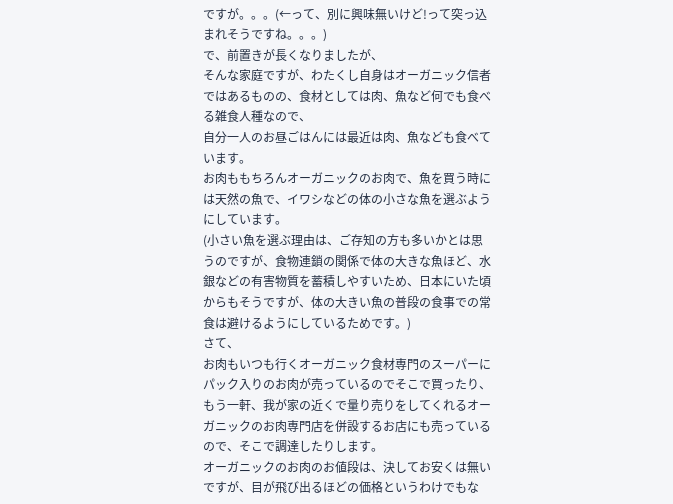ですが。。。(←って、別に興味無いけど!って突っ込まれそうですね。。。)
で、前置きが長くなりましたが、
そんな家庭ですが、わたくし自身はオーガニック信者ではあるものの、食材としては肉、魚など何でも食べる雑食人種なので、
自分一人のお昼ごはんには最近は肉、魚なども食べています。
お肉ももちろんオーガニックのお肉で、魚を買う時には天然の魚で、イワシなどの体の小さな魚を選ぶようにしています。
(小さい魚を選ぶ理由は、ご存知の方も多いかとは思うのですが、食物連鎖の関係で体の大きな魚ほど、水銀などの有害物質を蓄積しやすいため、日本にいた頃からもそうですが、体の大きい魚の普段の食事での常食は避けるようにしているためです。)
さて、
お肉もいつも行くオーガニック食材専門のスーパーにパック入りのお肉が売っているのでそこで買ったり、
もう一軒、我が家の近くで量り売りをしてくれるオーガニックのお肉専門店を併設するお店にも売っているので、そこで調達したりします。
オーガニックのお肉のお値段は、決してお安くは無いですが、目が飛び出るほどの価格というわけでもな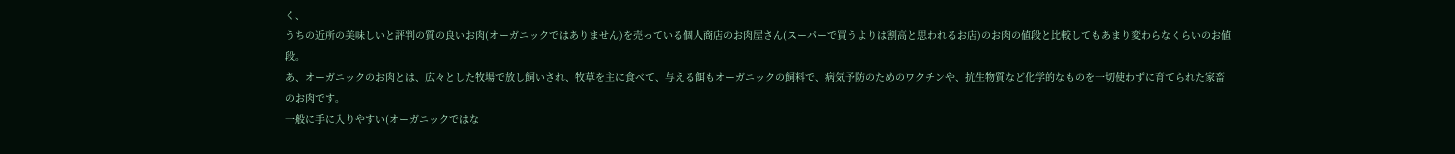く、
うちの近所の美味しいと評判の質の良いお肉(オーガニックではありません)を売っている個人商店のお肉屋さん(スーパーで買うよりは割高と思われるお店)のお肉の値段と比較してもあまり変わらなくらいのお値段。
あ、オーガニックのお肉とは、広々とした牧場で放し飼いされ、牧草を主に食べて、与える餌もオーガニックの飼料で、病気予防のためのワクチンや、抗生物質など化学的なものを一切使わずに育てられた家畜のお肉です。
一般に手に入りやすい(オーガニックではな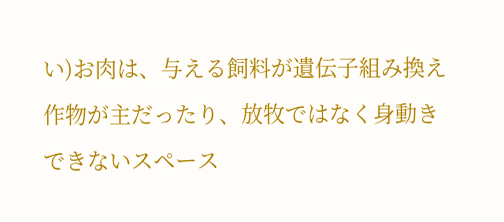い)お肉は、与える飼料が遺伝子組み換え作物が主だったり、放牧ではなく身動きできないスペース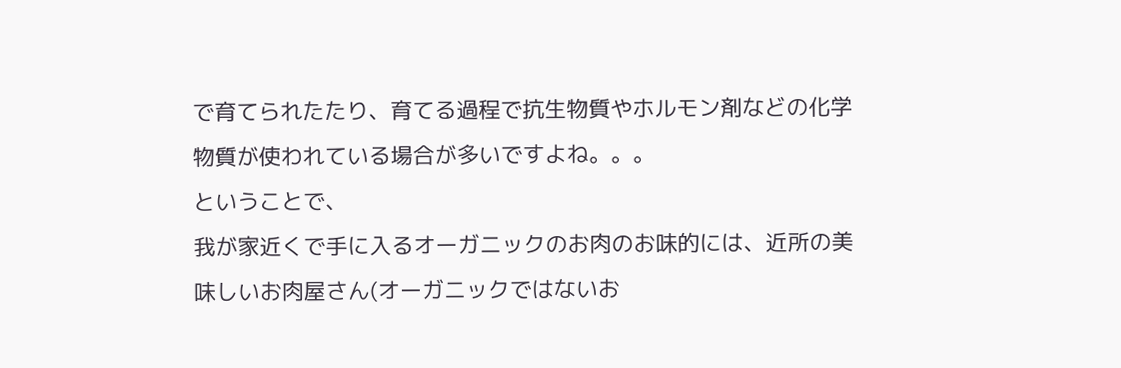で育てられたたり、育てる過程で抗生物質やホルモン剤などの化学物質が使われている場合が多いですよね。。。
ということで、
我が家近くで手に入るオーガニックのお肉のお味的には、近所の美味しいお肉屋さん(オーガニックではないお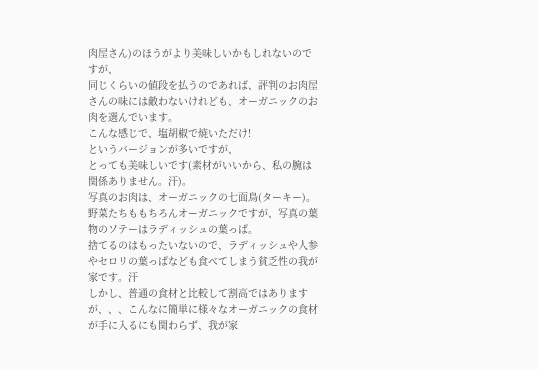肉屋さん)のほうがより美味しいかもしれないのですが、
同じくらいの値段を払うのであれば、評判のお肉屋さんの味には敵わないけれども、オーガニックのお肉を選んでいます。
こんな感じで、塩胡椒で焼いただけ!
というバージョンが多いですが、
とっても美味しいです(素材がいいから、私の腕は関係ありません。汗)。
写真のお肉は、オーガニックの七面鳥(ターキー)。
野菜たちももちろんオーガニックですが、写真の葉物のソテーはラディッシュの葉っぱ。
捨てるのはもったいないので、ラディッシュや人参やセロリの葉っぱなども食べてしまう貧乏性の我が家です。汗
しかし、普通の食材と比較して割高ではありますが、、、こんなに簡単に様々なオーガニックの食材が手に入るにも関わらず、我が家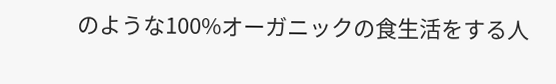のような100%オーガニックの食生活をする人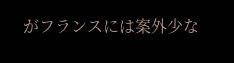がフランスには案外少な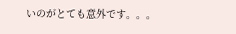いのがとても意外です。。。